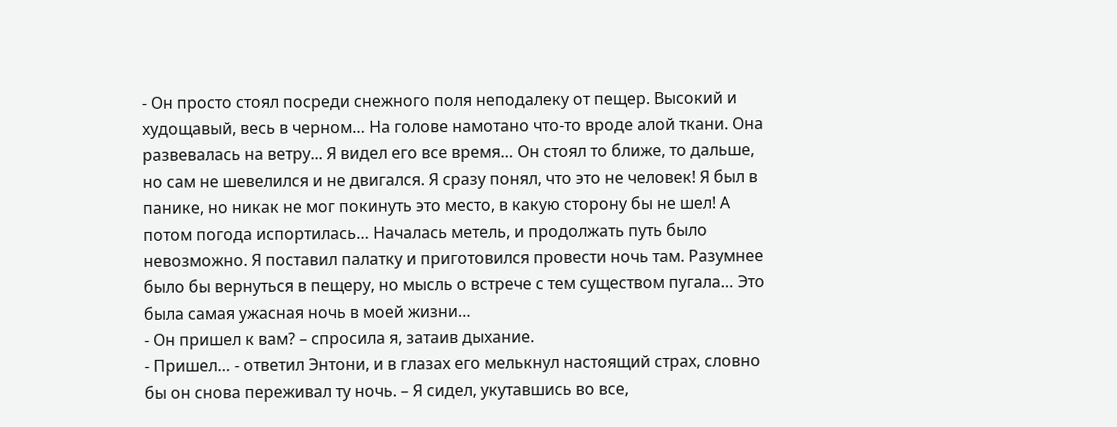- Он просто стоял посреди снежного поля неподалеку от пещер. Высокий и худощавый, весь в черном… На голове намотано что-то вроде алой ткани. Она развевалась на ветру... Я видел его все время… Он стоял то ближе, то дальше, но сам не шевелился и не двигался. Я сразу понял, что это не человек! Я был в панике, но никак не мог покинуть это место, в какую сторону бы не шел! А потом погода испортилась… Началась метель, и продолжать путь было невозможно. Я поставил палатку и приготовился провести ночь там. Разумнее было бы вернуться в пещеру, но мысль о встрече с тем существом пугала… Это была самая ужасная ночь в моей жизни…
- Он пришел к вам? – спросила я, затаив дыхание.
- Пришел… - ответил Энтони, и в глазах его мелькнул настоящий страх, словно бы он снова переживал ту ночь. – Я сидел, укутавшись во все,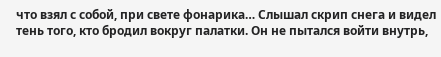что взял с собой, при свете фонарика… Слышал скрип снега и видел тень того, кто бродил вокруг палатки. Он не пытался войти внутрь,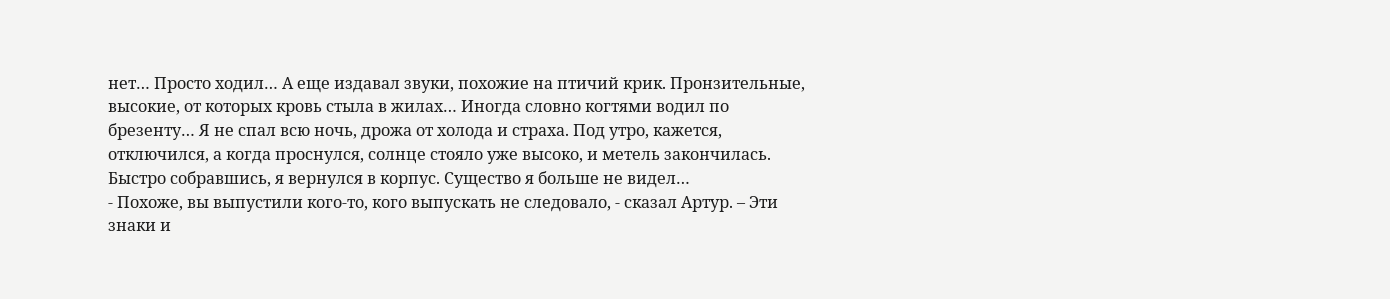нет… Просто ходил… А еще издавал звуки, похожие на птичий крик. Пронзительные, высокие, от которых кровь стыла в жилах… Иногда словно когтями водил по брезенту… Я не спал всю ночь, дрожа от холода и страха. Под утро, кажется, отключился, а когда проснулся, солнце стояло уже высоко, и метель закончилась. Быстро собравшись, я вернулся в корпус. Существо я больше не видел…
- Похоже, вы выпустили кого-то, кого выпускать не следовало, - сказал Артур. – Эти знаки и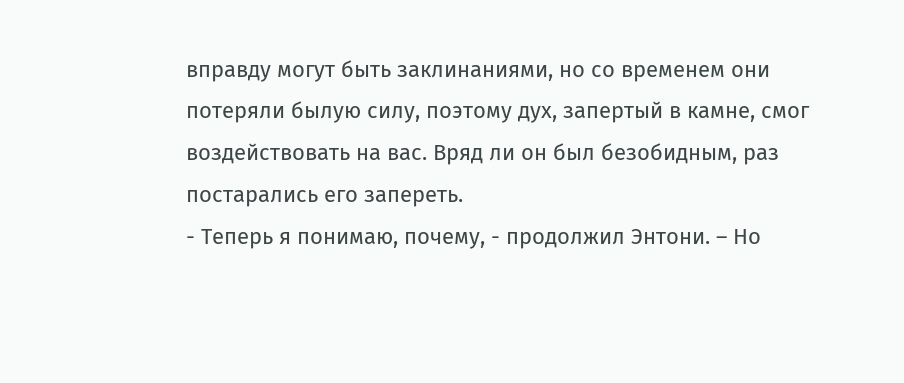вправду могут быть заклинаниями, но со временем они потеряли былую силу, поэтому дух, запертый в камне, смог воздействовать на вас. Вряд ли он был безобидным, раз постарались его запереть.
- Теперь я понимаю, почему, - продолжил Энтони. – Но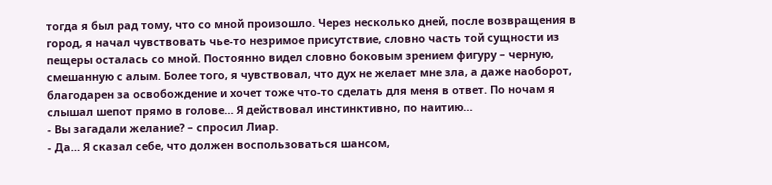тогда я был рад тому, что со мной произошло. Через несколько дней, после возвращения в город, я начал чувствовать чье-то незримое присутствие, словно часть той сущности из пещеры осталась со мной. Постоянно видел словно боковым зрением фигуру – черную, смешанную с алым. Более того, я чувствовал, что дух не желает мне зла, а даже наоборот, благодарен за освобождение и хочет тоже что-то сделать для меня в ответ. По ночам я слышал шепот прямо в голове… Я действовал инстинктивно, по наитию…
- Вы загадали желание? – спросил Лиар.
- Да… Я сказал себе, что должен воспользоваться шансом,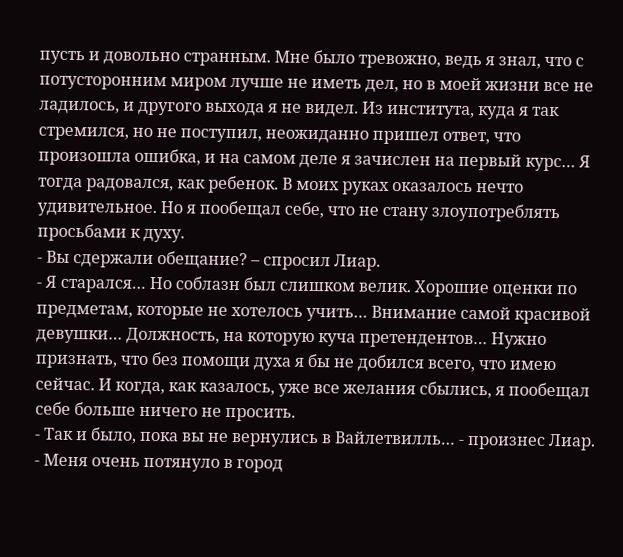пусть и довольно странным. Мне было тревожно, ведь я знал, что с потусторонним миром лучше не иметь дел, но в моей жизни все не ладилось, и другого выхода я не видел. Из института, куда я так стремился, но не поступил, неожиданно пришел ответ, что произошла ошибка, и на самом деле я зачислен на первый курс… Я тогда радовался, как ребенок. В моих руках оказалось нечто удивительное. Но я пообещал себе, что не стану злоупотреблять просьбами к духу.
- Вы сдержали обещание? – спросил Лиар.
- Я старался… Но соблазн был слишком велик. Хорошие оценки по предметам, которые не хотелось учить… Внимание самой красивой девушки… Должность, на которую куча претендентов… Нужно признать, что без помощи духа я бы не добился всего, что имею сейчас. И когда, как казалось, уже все желания сбылись, я пообещал себе больше ничего не просить.
- Так и было, пока вы не вернулись в Вайлетвилль… - произнес Лиар.
- Меня очень потянуло в город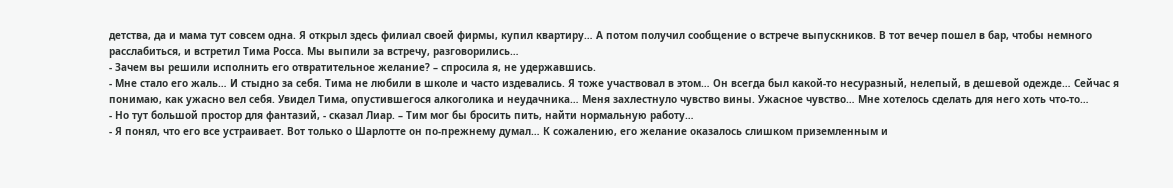детства, да и мама тут совсем одна. Я открыл здесь филиал своей фирмы, купил квартиру… А потом получил сообщение о встрече выпускников. В тот вечер пошел в бар, чтобы немного расслабиться, и встретил Тима Росса. Мы выпили за встречу, разговорились…
- Зачем вы решили исполнить его отвратительное желание? – спросила я, не удержавшись.
- Мне стало его жаль… И стыдно за себя. Тима не любили в школе и часто издевались. Я тоже участвовал в этом… Он всегда был какой-то несуразный, нелепый, в дешевой одежде… Сейчас я понимаю, как ужасно вел себя. Увидел Тима, опустившегося алкоголика и неудачника… Меня захлестнуло чувство вины. Ужасное чувство… Мне хотелось сделать для него хоть что-то…
- Но тут большой простор для фантазий, - сказал Лиар. – Тим мог бы бросить пить, найти нормальную работу…
- Я понял, что его все устраивает. Вот только о Шарлотте он по-прежнему думал… К сожалению, его желание оказалось слишком приземленным и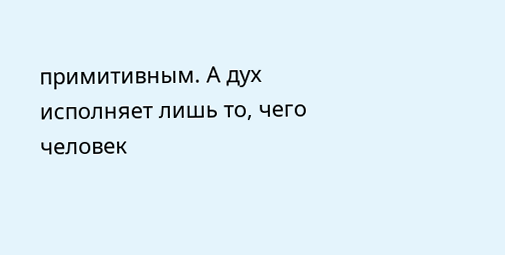примитивным. А дух исполняет лишь то, чего человек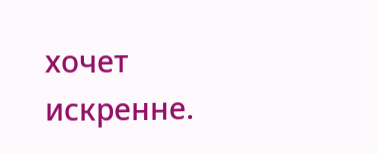хочет искренне.